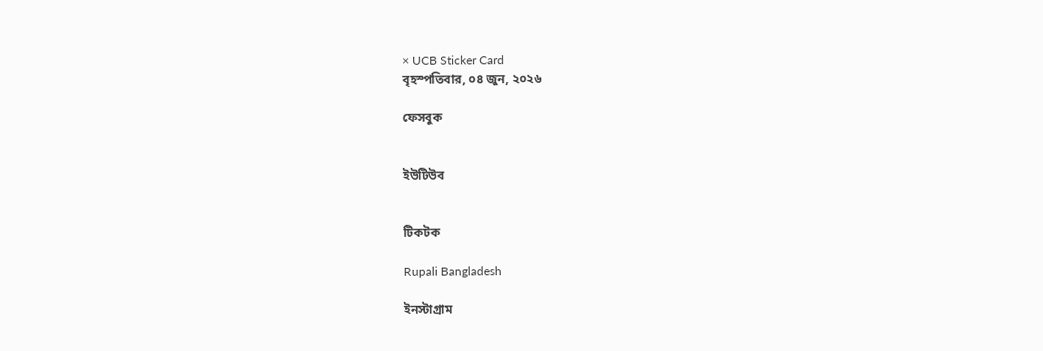× UCB Sticker Card
বৃহস্পতিবার, ০৪ জুন, ২০২৬

ফেসবুক


ইউটিউব


টিকটক

Rupali Bangladesh

ইনস্টাগ্রাম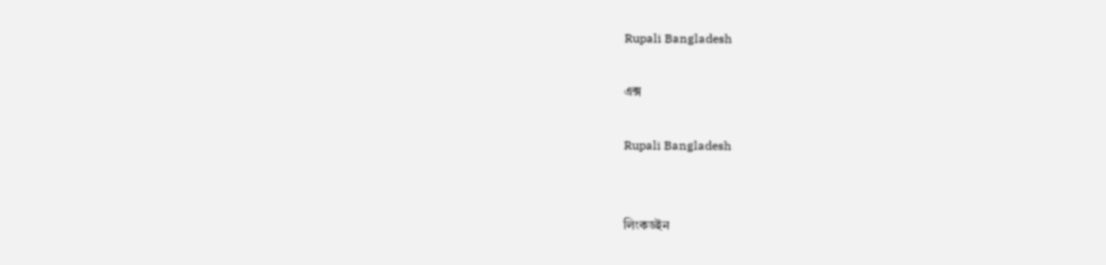Rupali Bangladesh

এক্স

Rupali Bangladesh


লিংকডইন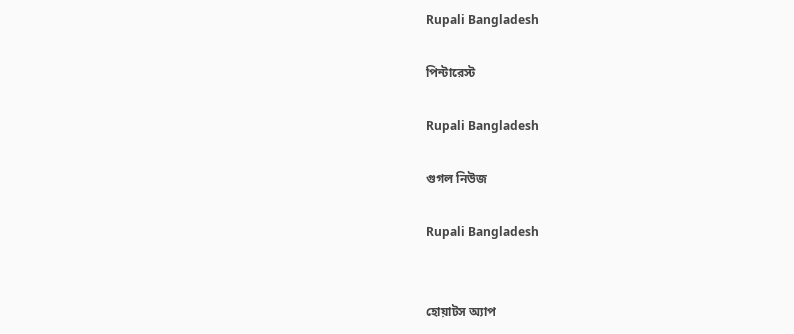Rupali Bangladesh

পিন্টারেস্ট

Rupali Bangladesh

গুগল নিউজ

Rupali Bangladesh


হোয়াটস অ্যাপ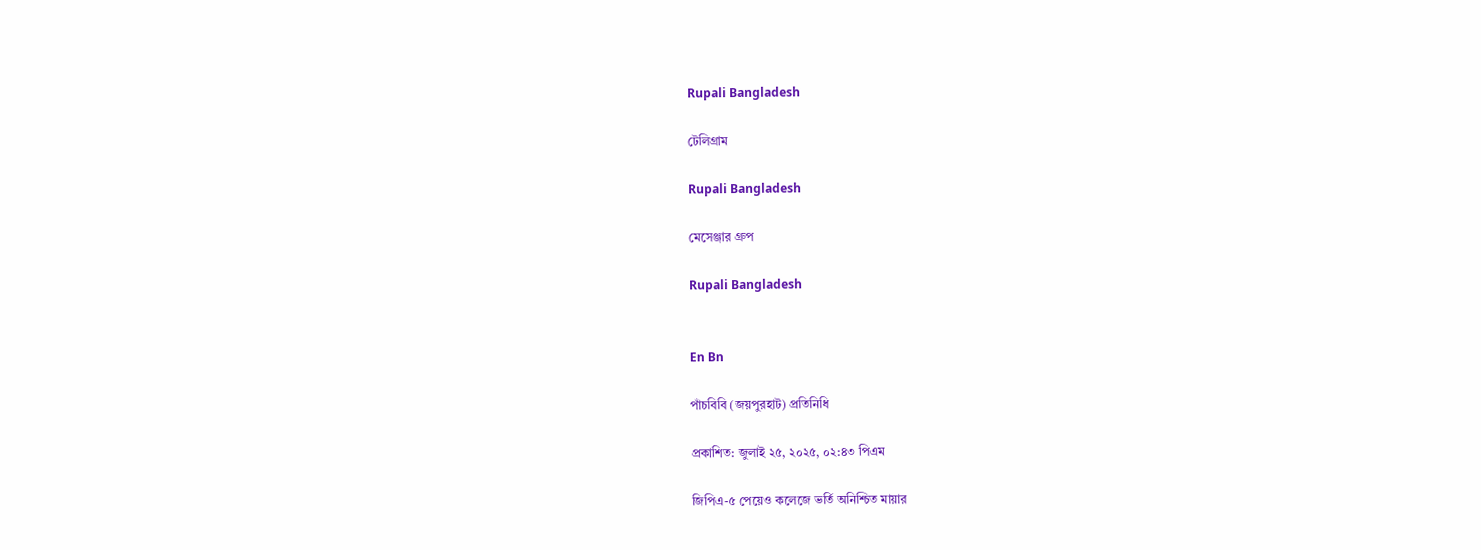Rupali Bangladesh

টেলিগ্রাম

Rupali Bangladesh

মেসেঞ্জার গ্রুপ

Rupali Bangladesh


En Bn

পাঁচবিবি (জয়পুরহাট) প্রতিনিধি

প্রকাশিত: জুলাই ২৫, ২০২৫, ০২:৪৩ পিএম

জিপিএ-৫ পেয়েও কলেজে ভর্তি অনিশ্চিত মায়ার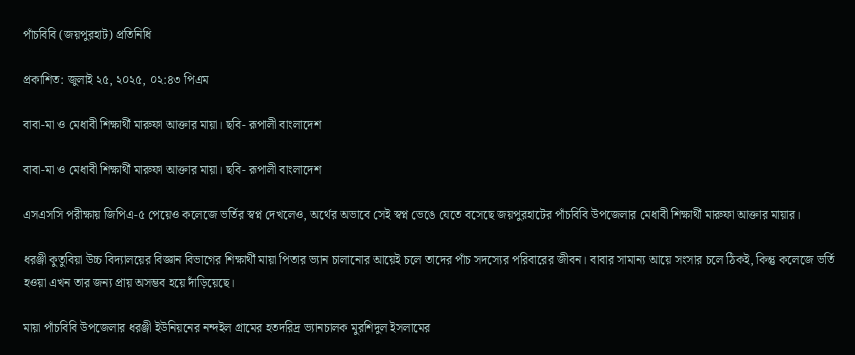পাঁচবিবি (জয়পুরহাট) প্রতিনিধি

প্রকাশিত: জুলাই ২৫, ২০২৫, ০২:৪৩ পিএম

বাবা-মা ও মেধাবী শিক্ষার্থী মারুফা আক্তার মায়া। ছবি- রূপালী বাংলাদেশ

বাবা-মা ও মেধাবী শিক্ষার্থী মারুফা আক্তার মায়া। ছবি- রূপালী বাংলাদেশ

এসএসসি পরীক্ষায় জিপিএ-৫ পেয়েও কলেজে ভর্তির স্বপ্ন দেখলেও, অর্থের অভাবে সেই স্বপ্ন ভেঙে যেতে বসেছে জয়পুরহাটের পাঁচবিবি উপজেলার মেধাবী শিক্ষার্থী মারুফা আক্তার মায়ার।

ধরঞ্জী কুতুবিয়া উচ্চ বিদ্যালয়ের বিজ্ঞান বিভাগের শিক্ষার্থী মায়া পিতার ভ্যান চালানোর আয়েই চলে তাদের পাঁচ সদস্যের পরিবারের জীবন। বাবার সামান্য আয়ে সংসার চলে ঠিকই, কিন্তু কলেজে ভর্তি হওয়া এখন তার জন্য প্রায় অসম্ভব হয়ে দাঁড়িয়েছে।

মায়া পাঁচবিবি উপজেলার ধরঞ্জী ইউনিয়নের নন্দইল গ্রামের হতদরিদ্র ভ্যানচালক মুরশিদুল ইসলামের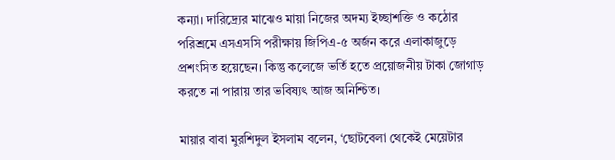কন্যা। দারিদ্র্যের মাঝেও মায়া নিজের অদম্য ইচ্ছাশক্তি ও কঠোর পরিশ্রমে এসএসসি পরীক্ষায় জিপিএ-৫ অর্জন করে এলাকাজুড়ে প্রশংসিত হয়েছেন। কিন্তু কলেজে ভর্তি হতে প্রয়োজনীয় টাকা জোগাড় করতে না পারায় তার ভবিষ্যৎ আজ অনিশ্চিত।

মায়ার বাবা মুরশিদুল ইসলাম বলেন, ‘ছোটবেলা থেকেই মেয়েটার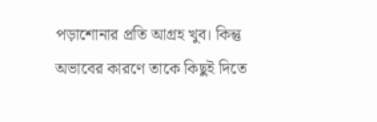পড়াশোনার প্রতি আগ্রহ খুব। কিন্তু অভাবের কারণে তাকে কিছুই দিতে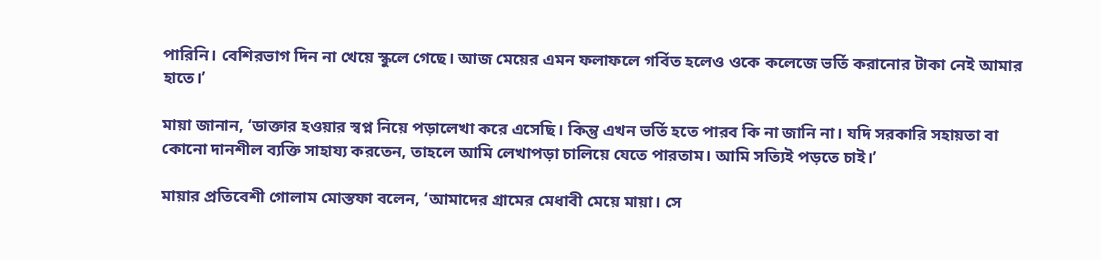পারিনি। বেশিরভাগ দিন না খেয়ে স্কুলে গেছে। আজ মেয়ের এমন ফলাফলে গর্বিত হলেও ওকে কলেজে ভর্তি করানোর টাকা নেই আমার হাতে।’

মায়া জানান, ‘ডাক্তার হওয়ার স্বপ্ন নিয়ে পড়ালেখা করে এসেছি। কিন্তু এখন ভর্তি হতে পারব কি না জানি না। যদি সরকারি সহায়তা বা কোনো দানশীল ব্যক্তি সাহায্য করতেন, তাহলে আমি লেখাপড়া চালিয়ে যেতে পারতাম। আমি সত্যিই পড়তে চাই।’

মায়ার প্রতিবেশী গোলাম মোস্তফা বলেন, ‘আমাদের গ্রামের মেধাবী মেয়ে মায়া। সে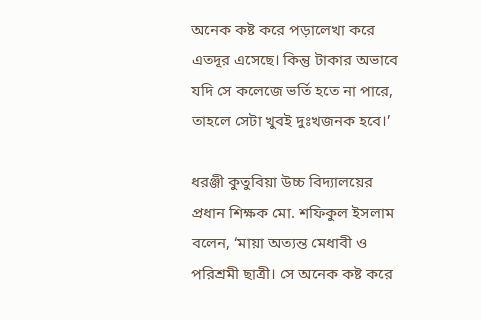অনেক কষ্ট করে পড়ালেখা করে এতদূর এসেছে। কিন্তু টাকার অভাবে যদি সে কলেজে ভর্তি হতে না পারে, তাহলে সেটা খুবই দুঃখজনক হবে।’

ধরঞ্জী কুতুবিয়া উচ্চ বিদ্যালয়ের প্রধান শিক্ষক মো. শফিকুল ইসলাম বলেন, ‘মায়া অত্যন্ত মেধাবী ও পরিশ্রমী ছাত্রী। সে অনেক কষ্ট করে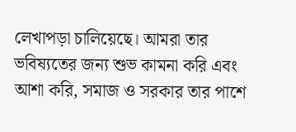লেখাপড়া চালিয়েছে। আমরা তার ভবিষ্যতের জন্য শুভ কামনা করি এবং আশা করি, সমাজ ও সরকার তার পাশে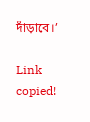দাঁড়াবে।’

Link copied!